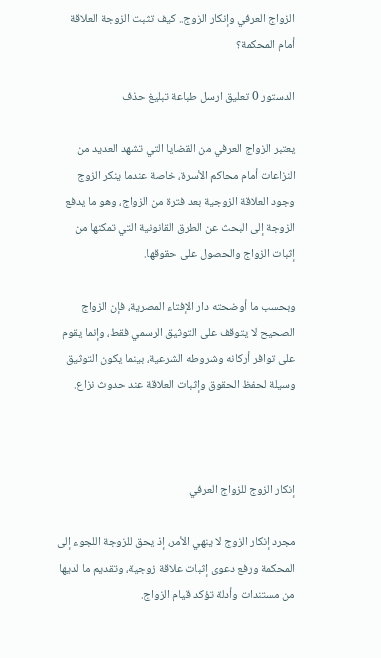الزواج العرفي وإنكار الزوج.. كيف تثبت الزوجة العلاقة أمام المحكمة؟

الدستور 0 تعليق ارسل طباعة تبليغ حذف

يعتبر الزواج العرفي من القضايا التي تشهد العديد من النزاعات أمام محاكم الأسرة، خاصة عندما ينكر الزوج وجود العلاقة الزوجية بعد فترة من الزواج، وهو ما يدفع الزوجة إلى البحث عن الطرق القانونية التي تمكنها من إثبات الزواج والحصول على حقوقها.

وبحسب ما أوضحته دار الإفتاء المصرية، فإن الزواج الصحيح لا يتوقف على التوثيق الرسمي فقط، وإنما يقوم على توافر أركانه وشروطه الشرعية، بينما يكون التوثيق وسيلة لحفظ الحقوق وإثبات العلاقة عند حدوث نزاع.



إنكار الزوج للزواج العرفي

مجرد إنكار الزوج لا ينهي الأمر، إذ يحق للزوجة اللجوء إلى المحكمة ورفع دعوى إثبات علاقة زوجية، وتقديم ما لديها من مستندات وأدلة تؤكد قيام الزواج.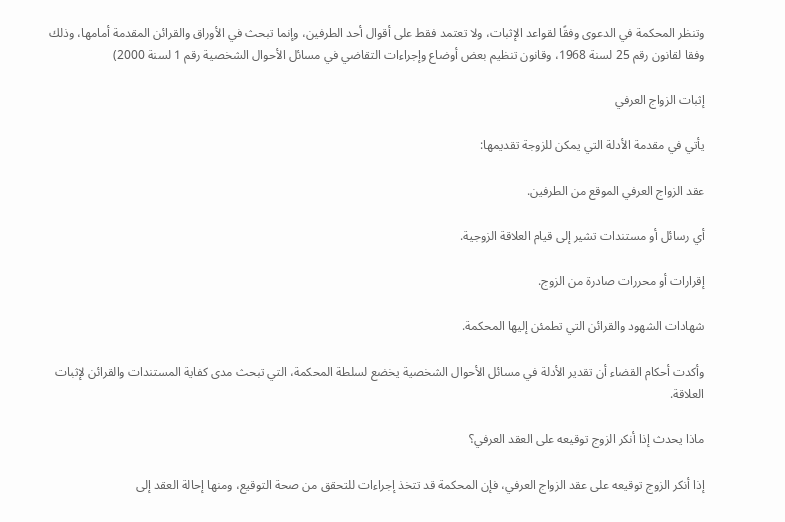وتنظر المحكمة في الدعوى وفقًا لقواعد الإثبات، ولا تعتمد فقط على أقوال أحد الطرفين، وإنما تبحث في الأوراق والقرائن المقدمة أمامها، وذلك وفقا لقانون رقم 25 لسنة 1968، وقانون تنظيم بعض أوضاع وإجراءات التقاضي في مسائل الأحوال الشخصية رقم 1 لسنة 2000)

إثبات الزواج العرفي

يأتي في مقدمة الأدلة التي يمكن للزوجة تقديمها:

عقد الزواج العرفي الموقع من الطرفين.

أي رسائل أو مستندات تشير إلى قيام العلاقة الزوجية.

إقرارات أو محررات صادرة من الزوج.

شهادات الشهود والقرائن التي تطمئن إليها المحكمة.

وأكدت أحكام القضاء أن تقدير الأدلة في مسائل الأحوال الشخصية يخضع لسلطة المحكمة، التي تبحث مدى كفاية المستندات والقرائن لإثبات العلاقة.

ماذا يحدث إذا أنكر الزوج توقيعه على العقد العرفي؟

إذا أنكر الزوج توقيعه على عقد الزواج العرفي، فإن المحكمة قد تتخذ إجراءات للتحقق من صحة التوقيع، ومنها إحالة العقد إلى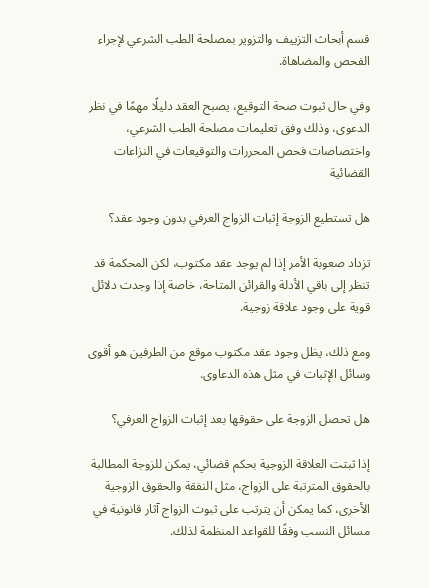قسم أبحاث التزييف والتزوير بمصلحة الطب الشرعي لإجراء الفحص والمضاهاة.

وفي حال ثبوت صحة التوقيع، يصبح العقد دليلًا مهمًا في نظر الدعوى، وذلك وفق تعليمات مصلحة الطب الشرعي، واختصاصات فحص المحررات والتوقيعات في النزاعات القضائية

هل تستطيع الزوجة إثبات الزواج العرفي بدون وجود عقد؟

تزداد صعوبة الأمر إذا لم يوجد عقد مكتوب، لكن المحكمة قد تنظر إلى باقي الأدلة والقرائن المتاحة، خاصة إذا وجدت دلائل قوية على وجود علاقة زوجية.

ومع ذلك، يظل وجود عقد مكتوب موقع من الطرفين هو أقوى وسائل الإثبات في مثل هذه الدعاوى.

هل تحصل الزوجة على حقوقها بعد إثبات الزواج العرفي؟

إذا ثبتت العلاقة الزوجية بحكم قضائي، يمكن للزوجة المطالبة بالحقوق المترتبة على الزواج، مثل النفقة والحقوق الزوجية الأخرى، كما يمكن أن يترتب على ثبوت الزواج آثار قانونية في مسائل النسب وفقًا للقواعد المنظمة لذلك.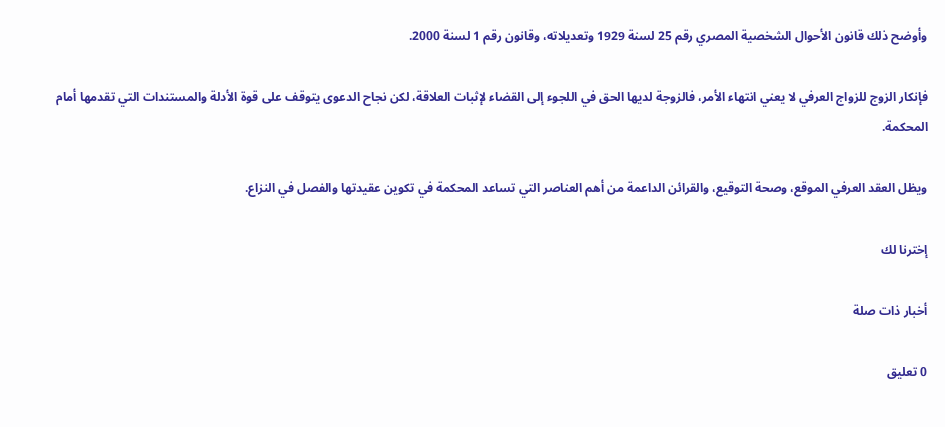وأوضح ذلك قانون الأحوال الشخصية المصري رقم 25 لسنة 1929 وتعديلاته، وقانون رقم 1 لسنة 2000.

فإنكار الزوج للزواج العرفي لا يعني انتهاء الأمر، فالزوجة لديها الحق في اللجوء إلى القضاء لإثبات العلاقة، لكن نجاح الدعوى يتوقف على قوة الأدلة والمستندات التي تقدمها أمام المحكمة.

ويظل العقد العرفي الموقع، وصحة التوقيع، والقرائن الداعمة من أهم العناصر التي تساعد المحكمة في تكوين عقيدتها والفصل في النزاع.

إخترنا لك

أخبار ذات صلة

0 تعليق